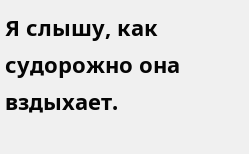Я слышу, как судорожно она вздыхает.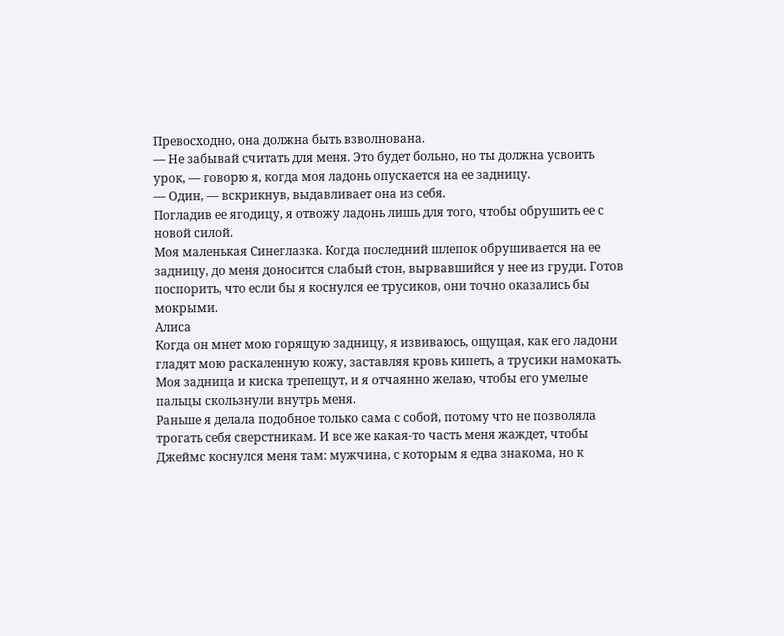Превосходно, она должна быть взволнована.
― Не забывай считать для меня. Это будет больно, но ты должна усвоить урок, ― говорю я, когда моя ладонь опускается на ее задницу.
― Один, ― вскрикнув, выдавливает она из себя.
Погладив ее ягодицу, я отвожу ладонь лишь для того, чтобы обрушить ее с новой силой.
Моя маленькая Синеглазка. Когда последний шлепок обрушивается на ее задницу, до меня доносится слабый стон, вырвавшийся у нее из груди. Готов поспорить, что если бы я коснулся ее трусиков, они точно оказались бы мокрыми.
Алиса
Когда он мнет мою горящую задницу, я извиваюсь, ощущая, как его ладони гладят мою раскаленную кожу, заставляя кровь кипеть, а трусики намокать. Моя задница и киска трепещут, и я отчаянно желаю, чтобы его умелые пальцы скользнули внутрь меня.
Раньше я делала подобное только сама с собой, потому что не позволяла трогать себя сверстникам. И все же какая-то часть меня жаждет, чтобы Джеймс коснулся меня там: мужчина, с которым я едва знакома, но к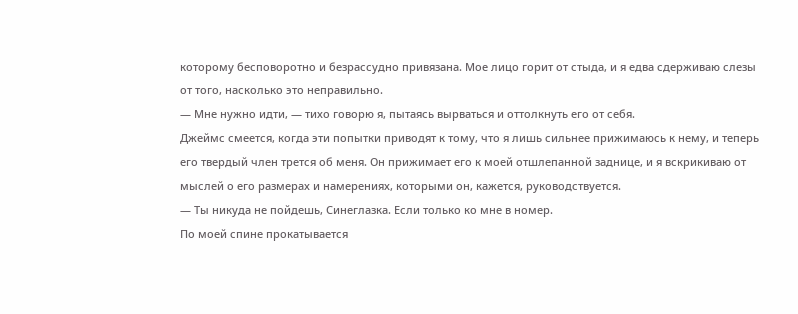которому бесповоротно и безрассудно привязана. Мое лицо горит от стыда, и я едва сдерживаю слезы от того, насколько это неправильно.
― Мне нужно идти, ― тихо говорю я, пытаясь вырваться и оттолкнуть его от себя.
Джеймс смеется, когда эти попытки приводят к тому, что я лишь сильнее прижимаюсь к нему, и теперь его твердый член трется об меня. Он прижимает его к моей отшлепанной заднице, и я вскрикиваю от мыслей о его размерах и намерениях, которыми он, кажется, руководствуется.
― Ты никуда не пойдешь, Синеглазка. Если только ко мне в номер.
По моей спине прокатывается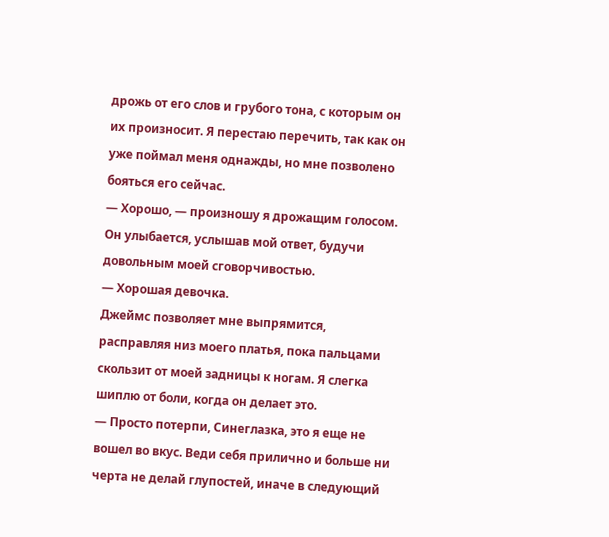дрожь от его слов и грубого тона, с которым он их произносит. Я перестаю перечить, так как он уже поймал меня однажды, но мне позволено бояться его сейчас.
― Хорошо, ― произношу я дрожащим голосом.
Он улыбается, услышав мой ответ, будучи довольным моей сговорчивостью.
― Хорошая девочка.
Джеймс позволяет мне выпрямится, расправляя низ моего платья, пока пальцами скользит от моей задницы к ногам. Я слегка шиплю от боли, когда он делает это.
― Просто потерпи, Синеглазка, это я еще не вошел во вкус. Веди себя прилично и больше ни черта не делай глупостей, иначе в следующий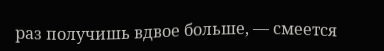раз получишь вдвое больше, ― смеется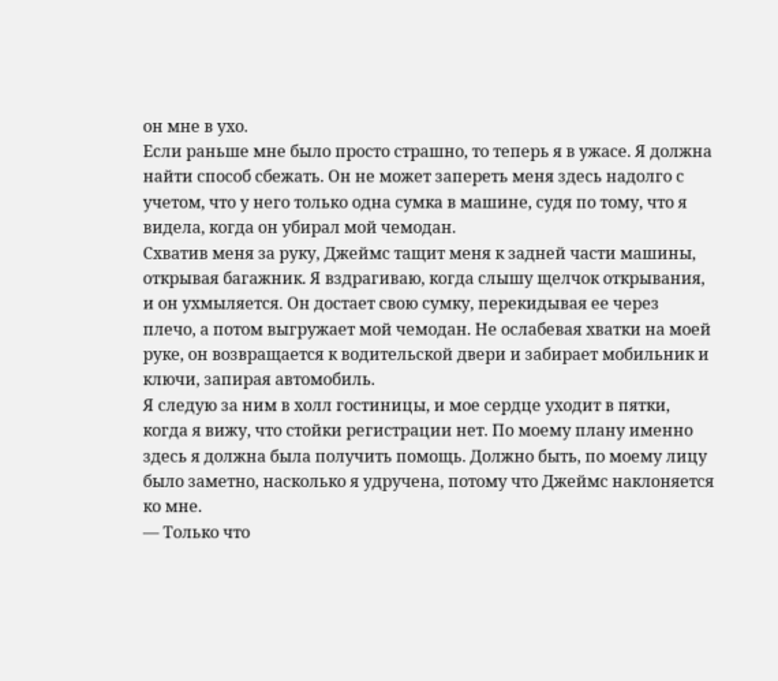он мне в ухо.
Если раньше мне было просто страшно, то теперь я в ужасе. Я должна найти способ сбежать. Он не может запереть меня здесь надолго с учетом, что у него только одна сумка в машине, судя по тому, что я видела, когда он убирал мой чемодан.
Схватив меня за руку, Джеймс тащит меня к задней части машины, открывая багажник. Я вздрагиваю, когда слышу щелчок открывания, и он ухмыляется. Он достает свою сумку, перекидывая ее через плечо, а потом выгружает мой чемодан. Не ослабевая хватки на моей руке, он возвращается к водительской двери и забирает мобильник и ключи, запирая автомобиль.
Я следую за ним в холл гостиницы, и мое сердце уходит в пятки, когда я вижу, что стойки регистрации нет. По моему плану именно здесь я должна была получить помощь. Должно быть, по моему лицу было заметно, насколько я удручена, потому что Джеймс наклоняется ко мне.
― Только что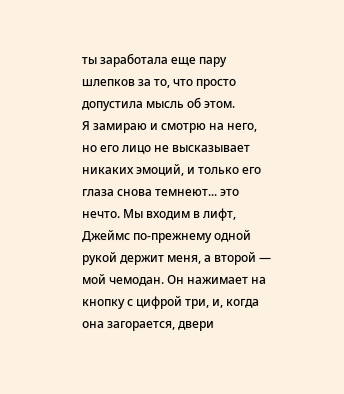ты заработала еще пару шлепков за то, что просто допустила мысль об этом.
Я замираю и смотрю на него, но его лицо не высказывает никаких эмоций, и только его глаза снова темнеют... это нечто. Мы входим в лифт, Джеймс по-прежнему одной рукой держит меня, а второй ― мой чемодан. Он нажимает на кнопку с цифрой три, и, когда она загорается, двери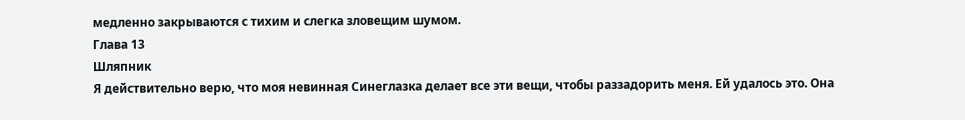медленно закрываются с тихим и слегка зловещим шумом.
Глава 13
Шляпник
Я действительно верю, что моя невинная Синеглазка делает все эти вещи, чтобы раззадорить меня. Ей удалось это. Она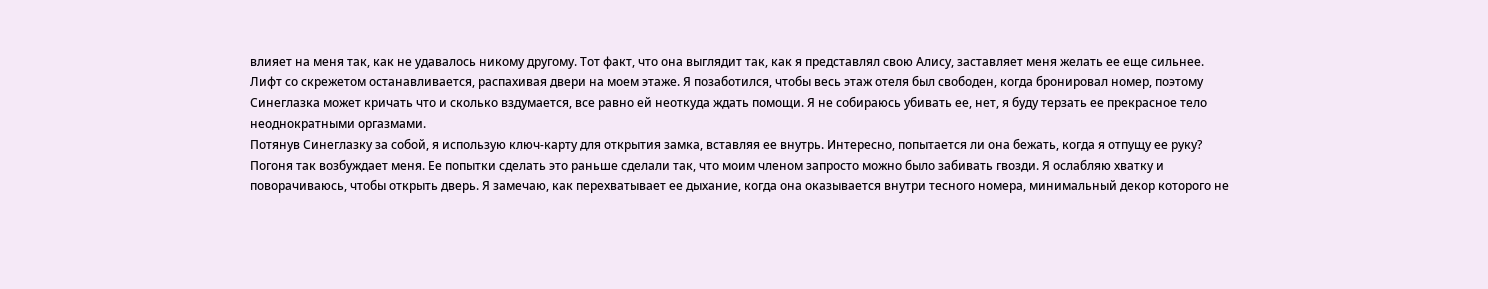влияет на меня так, как не удавалось никому другому. Тот факт, что она выглядит так, как я представлял свою Алису, заставляет меня желать ее еще сильнее.
Лифт со скрежетом останавливается, распахивая двери на моем этаже. Я позаботился, чтобы весь этаж отеля был свободен, когда бронировал номер, поэтому Синеглазка может кричать что и сколько вздумается, все равно ей неоткуда ждать помощи. Я не собираюсь убивать ее, нет, я буду терзать ее прекрасное тело неоднократными оргазмами.
Потянув Синеглазку за собой, я использую ключ-карту для открытия замка, вставляя ее внутрь. Интересно, попытается ли она бежать, когда я отпущу ее руку? Погоня так возбуждает меня. Ее попытки сделать это раньше сделали так, что моим членом запросто можно было забивать гвозди. Я ослабляю хватку и поворачиваюсь, чтобы открыть дверь. Я замечаю, как перехватывает ее дыхание, когда она оказывается внутри тесного номера, минимальный декор которого не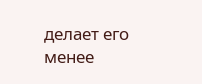делает его менее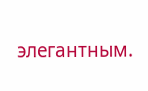элегантным.